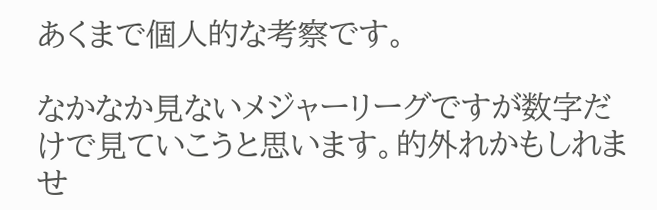あくまで個人的な考察です。

なかなか見ないメジャーリーグですが数字だけで見ていこうと思います。的外れかもしれませ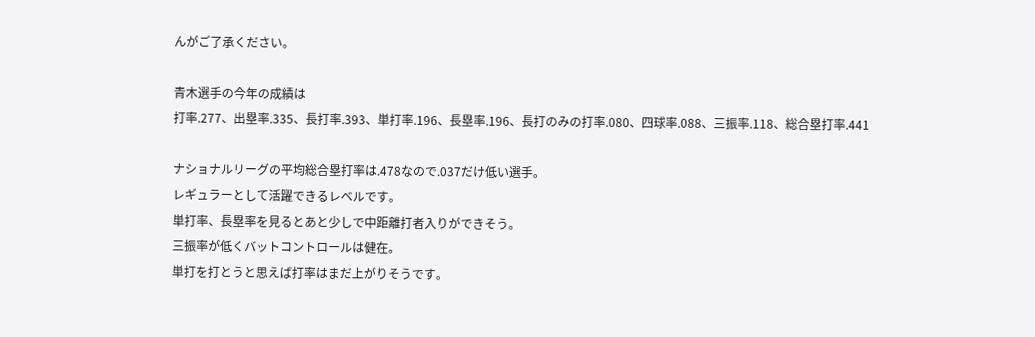んがご了承ください。

青木選手の今年の成績は
打率.277、出塁率.335、長打率.393、単打率.196、長塁率.196、長打のみの打率.080、四球率.088、三振率.118、総合塁打率.441

ナショナルリーグの平均総合塁打率は.478なので.037だけ低い選手。
レギュラーとして活躍できるレベルです。
単打率、長塁率を見るとあと少しで中距離打者入りができそう。
三振率が低くバットコントロールは健在。
単打を打とうと思えば打率はまだ上がりそうです。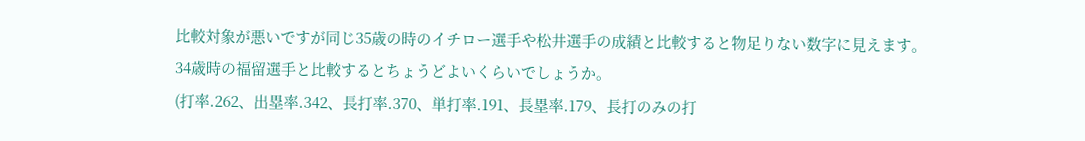比較対象が悪いですが同じ35歳の時のイチロー選手や松井選手の成績と比較すると物足りない数字に見えます。
34歳時の福留選手と比較するとちょうどよいくらいでしょうか。
(打率.262、出塁率.342、長打率.370、単打率.191、長塁率.179、長打のみの打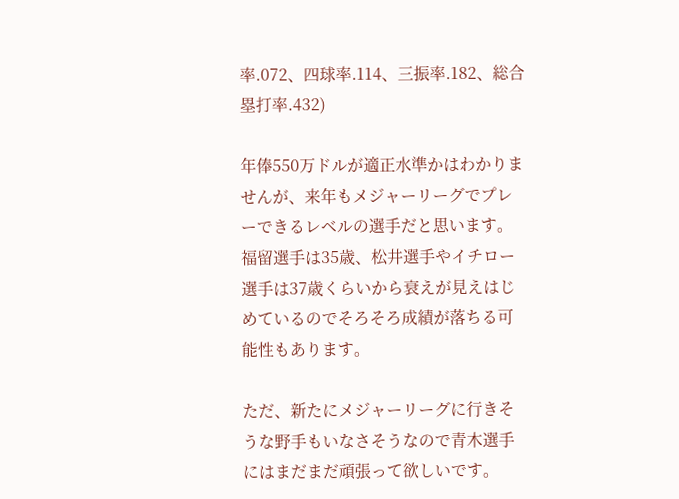率.072、四球率.114、三振率.182、総合塁打率.432)

年俸550万ドルが適正水準かはわかりませんが、来年もメジャーリーグでプレーできるレベルの選手だと思います。
福留選手は35歳、松井選手やイチロー選手は37歳くらいから衰えが見えはじめているのでそろそろ成績が落ちる可能性もあります。

ただ、新たにメジャーリーグに行きそうな野手もいなさそうなので青木選手にはまだまだ頑張って欲しいです。